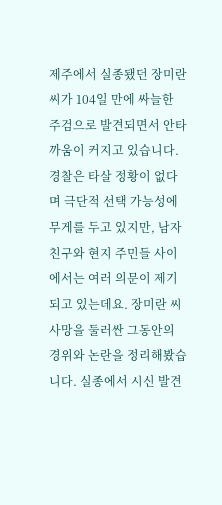제주에서 실종됐던 장미란 씨가 104일 만에 싸늘한 주검으로 발견되면서 안타까움이 커지고 있습니다. 경찰은 타살 정황이 없다며 극단적 선택 가능성에 무게를 두고 있지만, 남자친구와 현지 주민들 사이에서는 여러 의문이 제기되고 있는데요. 장미란 씨 사망을 둘러싼 그동안의 경위와 논란을 정리해봤습니다. 실종에서 시신 발견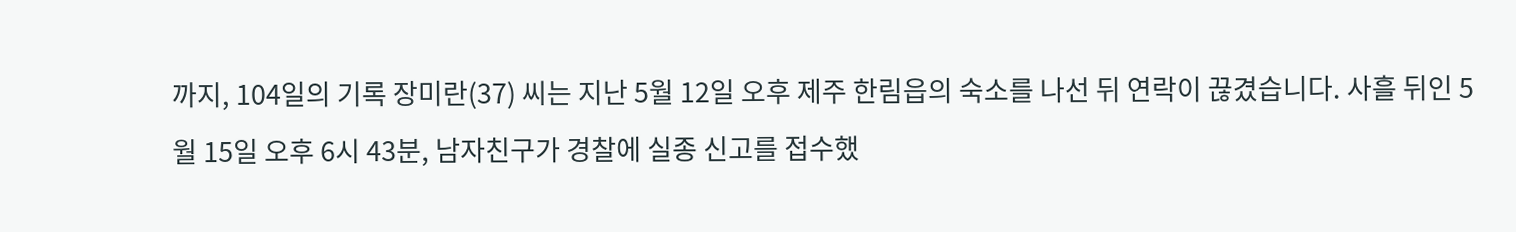까지, 104일의 기록 장미란(37) 씨는 지난 5월 12일 오후 제주 한림읍의 숙소를 나선 뒤 연락이 끊겼습니다. 사흘 뒤인 5월 15일 오후 6시 43분, 남자친구가 경찰에 실종 신고를 접수했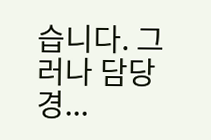습니다. 그러나 담당 경...